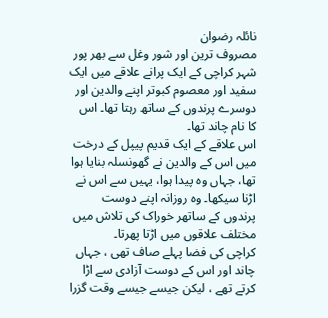نائلہ رضوان
مصروف ترین اور شور وغل سے بھر پور شہر کراچی کے ایک پرانے علاقے میں ایک سفید اور معصوم کبوتر اپنے والدین اور دوسرے پرندوں کے ساتھ رہتا تھا۔ اس کا نام چاند تھا۔
اس علاقے کے ایک قدیم پیپل کے درخت میں اس کے والدین نے گھونسلہ بنایا ہوا تھا، جہاں وہ پیدا ہوا، یہیں سے اس نے اڑنا سیکھا۔ وہ روزانہ اپنے دوست پرندوں کے ساتھر خوراک کی تلاش میں مختلف علاقوں میں اڑتا پھرتا۔
کراچی کی فضا پہلے صاف تھی ، جہاں چاند اور اس کے دوست آزادی سے اڑا کرتے تھے ، لیکن جیسے جیسے وقت گزرا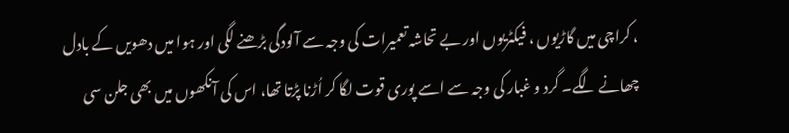، کراچی میں گاڑیوں ، فیکٹریوں اور بے تحاشہ تعمیرات کی وجہ سے آلودگی بڑھنے لگی اور ہوا میں دھویں کے بادل چھانے لگے۔ گرد و غبار کی وجہ سے اسے پوری قوت لگا کر اُڑنا پڑتا تھا، اس کی آنکھوں میں بھی جلن سی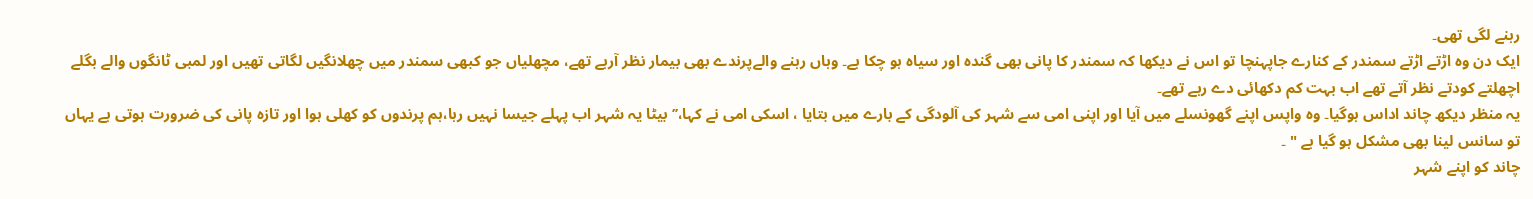رہنے لگی تھی۔
ایک دن وہ اڑتے اڑتے سمندر کے کنارے جاپہنچا تو اس نے دیکھا کہ سمندر کا پانی بھی گندہ اور سیاہ ہو چکا ہے۔ وہاں رہنے والےپرندے بھی بیمار نظر آرہے تھے، مچھلیاں جو کبھی سمندر میں چھلانگیں لگاتی تھیں اور لمبی ٹانگوں والے بگلے اچھلتے کودتے نظر آتے تھے اب بہت کم دکھائی دے رہے تھے۔
یہ منظر دیکھ چاند اداس ہوگیا۔ وہ واپس اپنے گھونسلے میں آیا اور اپنی امی سے شہر کی آلودگی کے بارے میں بتایا ، اسکی امی نے کہا،’’ بیٹا یہ شہر اب پہلے جیسا نہیں رہا،ہم پرندوں کو کھلی ہوا اور تازہ پانی کی ضرورت ہوتی ہے یہاں تو سانس لینا بھی مشکل ہو گیا ہے " ۔
چاند کو اپنے شہر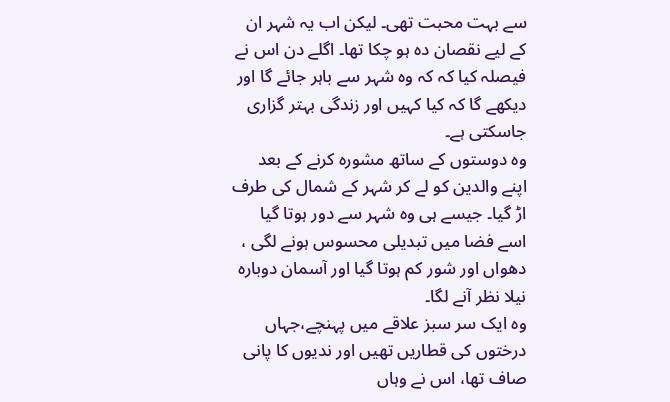سے بہت محبت تھی۔ لیکن اب یہ شہر ان کے لیے نقصان دہ ہو چکا تھا۔ اگلے دن اس نے فیصلہ کیا کہ کہ وہ شہر سے باہر جائے گا اور دیکھے گا کہ کیا کہیں اور زندگی بہتر گزاری جاسکتی ہے۔
وہ دوستوں کے ساتھ مشورہ کرنے کے بعد اپنے والدین کو لے کر شہر کے شمال کی طرف اڑ گیا۔ جیسے ہی وہ شہر سے دور ہوتا گیا اسے فضا میں تبدیلی محسوس ہونے لگی ، دھواں اور شور کم ہوتا گیا اور آسمان دوبارہ نیلا نظر آنے لگا۔
وہ ایک سر سبز علاقے میں پہنچے،جہاں درختوں کی قطاریں تھیں اور ندیوں کا پانی صاف تھا، اس نے وہاں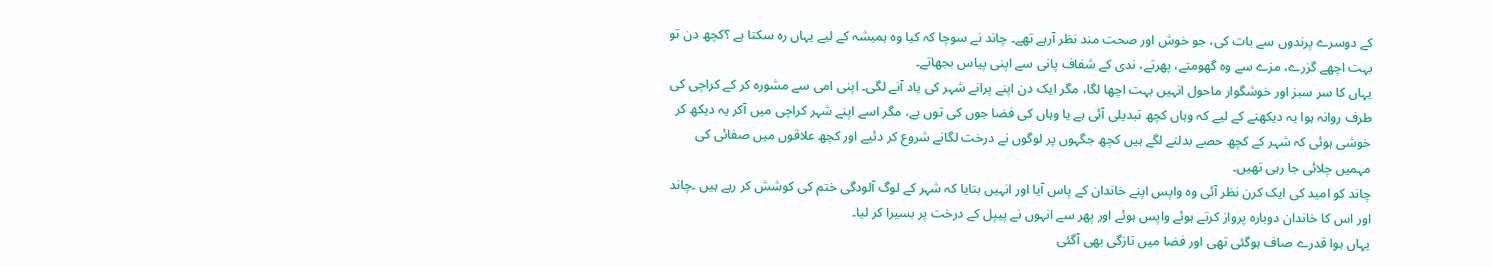کے دوسرے پرندوں سے بات کی، جو خوش اور صحت مند نظر آرہے تھے۔ چاند نے سوچا کہ کیا وہ ہمیشہ کے لیے یہاں رہ سکتا ہے ؟کچھ دن تو بہت اچھے گزرے، مزے سے وہ گھومتے، پھرتے، ندی کے شفاف پانی سے اپنی پیاس بجھاتے۔
یہاں کا سر سبز اور خوشگوار ماحول انہیں بہت اچھا لگا، مگر ایک دن اپنے پرانے شہر کی یاد آنے لگی۔ اپنی امی سے مشورہ کر کے کراچی کی طرف روانہ ہوا یہ دیکھنے کے لیے کہ وہاں کچھ تبدیلی آئی ہے یا وہاں کی فضا جوں کی توں ہے، مگر اسے اپنے شہر کراچی میں آکر یہ دیکھ کر خوشی ہوئی کہ شہر کے کچھ حصے بدلنے لگے ہیں کچھ جگہوں پر لوگوں نے درخت لگانے شروع کر دئیے اور کچھ علاقوں میں صفائی کی مہمیں چلائی جا رہی تھیں۔
چاند کو امید کی ایک کرن نظر آئی وہ واپس اپنے خاندان کے پاس آیا اور انہیں بتایا کہ شہر کے لوگ آلودگی ختم کی کوشش کر رہے ہیں ۔چاند اور اس کا خاندان دوبارہ پرواز کرتے ہوئے واپس ہوئے اور پھر سے انہوں نے پیپل کے درخت پر بسیرا کر لیا۔
یہاں ہوا قدرے صاف ہوگئی تھی اور فضا میں تازگی بھی آگئی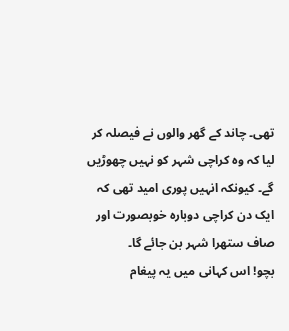تھی۔ چاند کے گھر والوں نے فیصلہ کر لیا کہ وہ کراچی شہر کو نہیں چھوڑیں گے۔ کیونکہ انہیں پوری امید تھی کہ ایک دن کراچی دوبارہ خوبصورت اور صاف ستھرا شہر بن جائے گا۔
بچو! اس کہانی میں یہ پیغام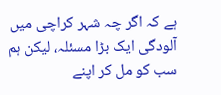ہے کہ اگر چہ شہر کراچی میں آلودگی ایک بڑا مسئلہ، لیکن ہم سب کو مل کر اپنے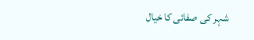شہر کی صفائی کا خیال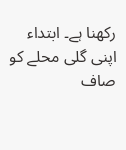رکھنا ہے۔ ابتداء اپنی گلی محلے کو صاف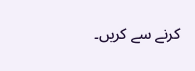کرنے سے کریں۔